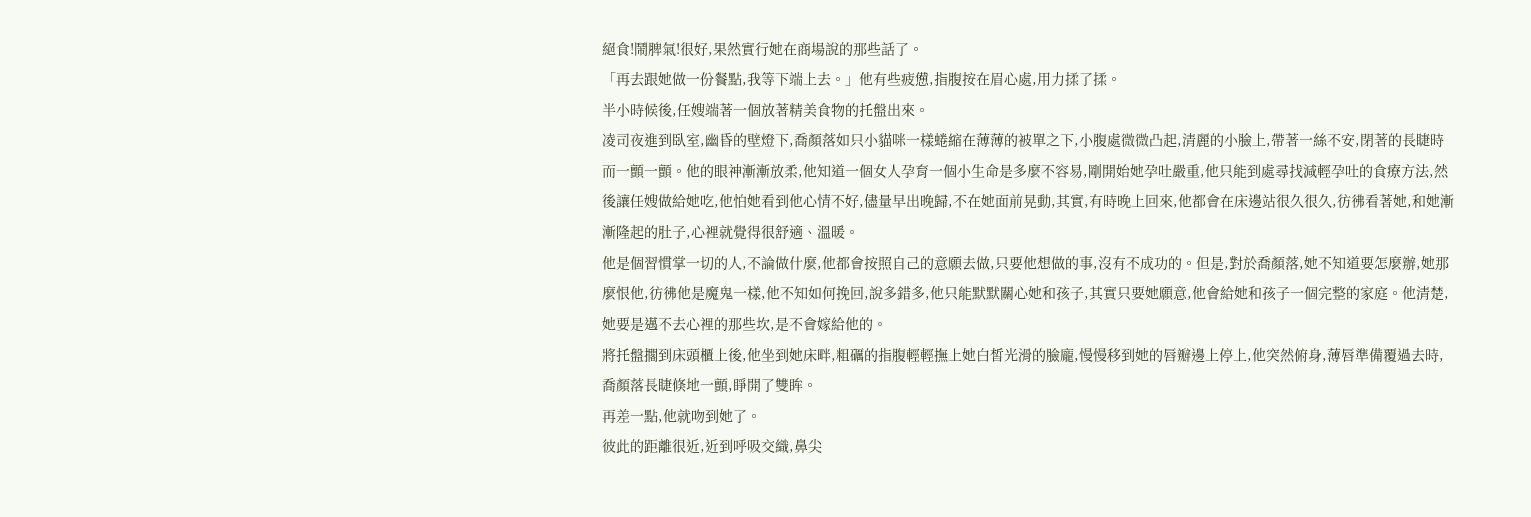絕食!鬧脾氣!很好,果然實行她在商場說的那些話了。
「再去跟她做一份餐點,我等下端上去。」他有些疲憊,指腹按在眉心處,用力揉了揉。
半小時候後,任嫂端著一個放著精美食物的托盤出來。
凌司夜進到臥室,幽昏的壁燈下,喬顏落如只小貓咪一樣蜷縮在薄薄的被單之下,小腹處微微凸起,清麗的小臉上,帶著一絲不安,閉著的長睫時而一顫一顫。他的眼神漸漸放柔,他知道一個女人孕育一個小生命是多麼不容易,剛開始她孕吐嚴重,他只能到處尋找減輕孕吐的食療方法,然後讓任嫂做給她吃,他怕她看到他心情不好,儘量早出晚歸,不在她面前晃動,其實,有時晚上回來,他都會在床邊站很久很久,彷彿看著她,和她漸漸隆起的肚子,心裡就覺得很舒適、溫暖。
他是個習慣掌一切的人,不論做什麼,他都會按照自己的意願去做,只要他想做的事,沒有不成功的。但是,對於喬顏落,她不知道要怎麼辦,她那麼恨他,彷彿他是魔鬼一樣,他不知如何挽回,說多錯多,他只能默默關心她和孩子,其實只要她願意,他會給她和孩子一個完整的家庭。他清楚,她要是邁不去心裡的那些坎,是不會嫁給他的。
將托盤擱到床頭櫃上後,他坐到她床畔,粗礪的指腹輕輕撫上她白皙光滑的臉龐,慢慢移到她的唇瓣邊上停上,他突然俯身,薄唇準備覆過去時,喬顏落長睫倏地一顫,睜開了雙眸。
再差一點,他就吻到她了。
彼此的距離很近,近到呼吸交織,鼻尖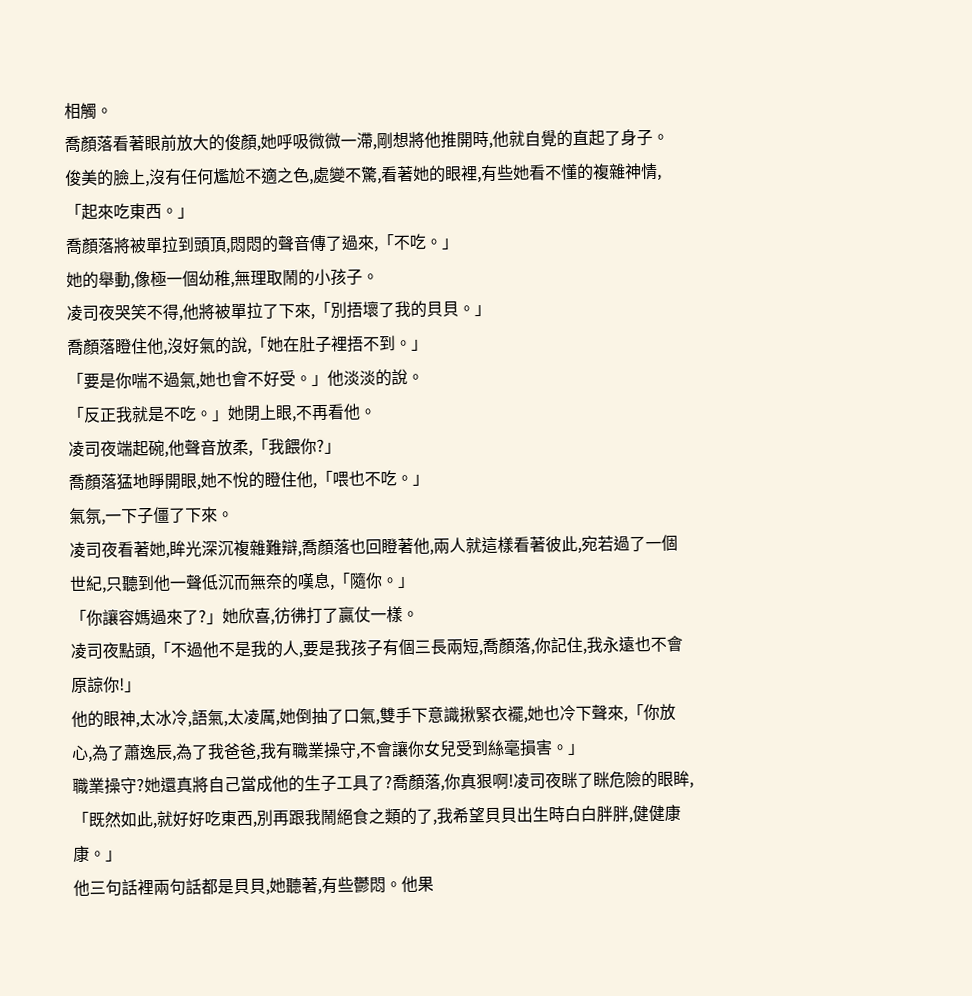相觸。
喬顏落看著眼前放大的俊顏,她呼吸微微一滯,剛想將他推開時,他就自覺的直起了身子。
俊美的臉上,沒有任何尷尬不適之色,處變不驚,看著她的眼裡,有些她看不懂的複雜神情,「起來吃東西。」
喬顏落將被單拉到頭頂,悶悶的聲音傳了過來,「不吃。」
她的舉動,像極一個幼稚,無理取鬧的小孩子。
凌司夜哭笑不得,他將被單拉了下來,「別捂壞了我的貝貝。」
喬顏落瞪住他,沒好氣的說,「她在肚子裡捂不到。」
「要是你喘不過氣,她也會不好受。」他淡淡的說。
「反正我就是不吃。」她閉上眼,不再看他。
凌司夜端起碗,他聲音放柔,「我餵你?」
喬顏落猛地睜開眼,她不悅的瞪住他,「喂也不吃。」
氣氛,一下子僵了下來。
凌司夜看著她,眸光深沉複雜難辯,喬顏落也回瞪著他,兩人就這樣看著彼此,宛若過了一個世紀,只聽到他一聲低沉而無奈的嘆息,「隨你。」
「你讓容媽過來了?」她欣喜,彷彿打了贏仗一樣。
凌司夜點頭,「不過他不是我的人,要是我孩子有個三長兩短,喬顏落,你記住,我永遠也不會原諒你!」
他的眼神,太冰冷,語氣,太凌厲,她倒抽了口氣,雙手下意識揪緊衣襬,她也冷下聲來,「你放心,為了蕭逸辰,為了我爸爸,我有職業操守,不會讓你女兒受到絲毫損害。」
職業操守?她還真將自己當成他的生子工具了?喬顏落,你真狠啊!凌司夜眯了眯危險的眼眸,「既然如此,就好好吃東西,別再跟我鬧絕食之類的了,我希望貝貝出生時白白胖胖,健健康康。」
他三句話裡兩句話都是貝貝,她聽著,有些鬱悶。他果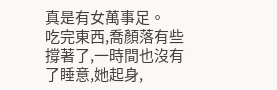真是有女萬事足。
吃完東西,喬顏落有些撐著了,一時間也沒有了睡意,她起身,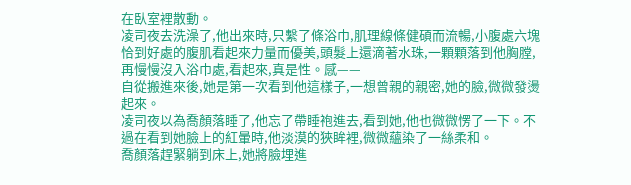在臥室裡散動。
凌司夜去洗澡了,他出來時,只繫了條浴巾,肌理線條健碩而流暢,小腹處六塊恰到好處的腹肌看起來力量而優美,頭髮上還滴著水珠,一顆顆落到他胸膛,再慢慢沒入浴巾處,看起來,真是性。感——
自從搬進來後,她是第一次看到他這樣子,一想曾親的親密,她的臉,微微發燙起來。
凌司夜以為喬顏落睡了,他忘了帶睡袍進去,看到她,他也微微愣了一下。不過在看到她臉上的紅暈時,他淡漠的狹眸裡,微微蘊染了一絲柔和。
喬顏落趕緊躺到床上,她將臉埋進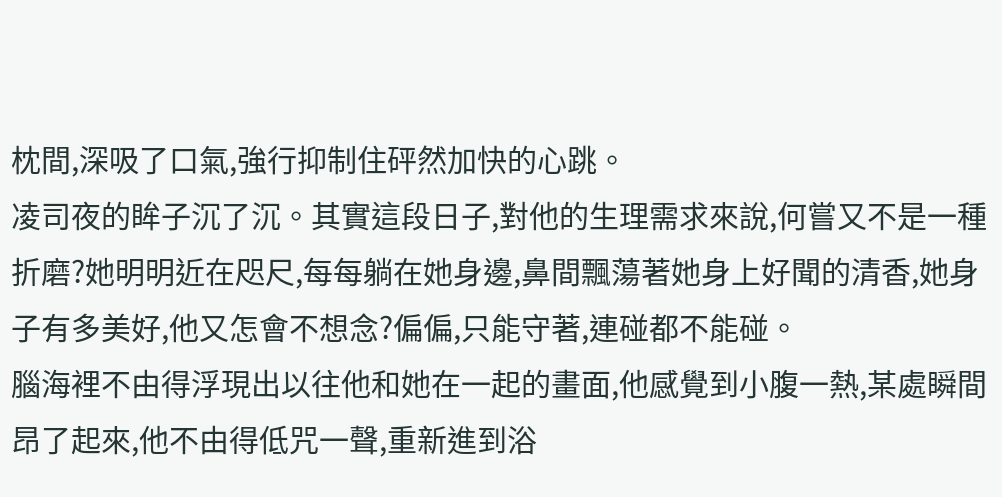枕間,深吸了口氣,強行抑制住砰然加快的心跳。
凌司夜的眸子沉了沉。其實這段日子,對他的生理需求來說,何嘗又不是一種折磨?她明明近在咫尺,每每躺在她身邊,鼻間飄蕩著她身上好聞的清香,她身子有多美好,他又怎會不想念?偏偏,只能守著,連碰都不能碰。
腦海裡不由得浮現出以往他和她在一起的畫面,他感覺到小腹一熱,某處瞬間昂了起來,他不由得低咒一聲,重新進到浴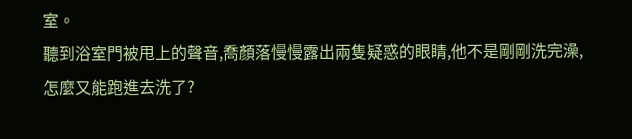室。
聽到浴室門被甩上的聲音,喬顏落慢慢露出兩隻疑惑的眼睛,他不是剛剛洗完澡,怎麼又能跑進去洗了?